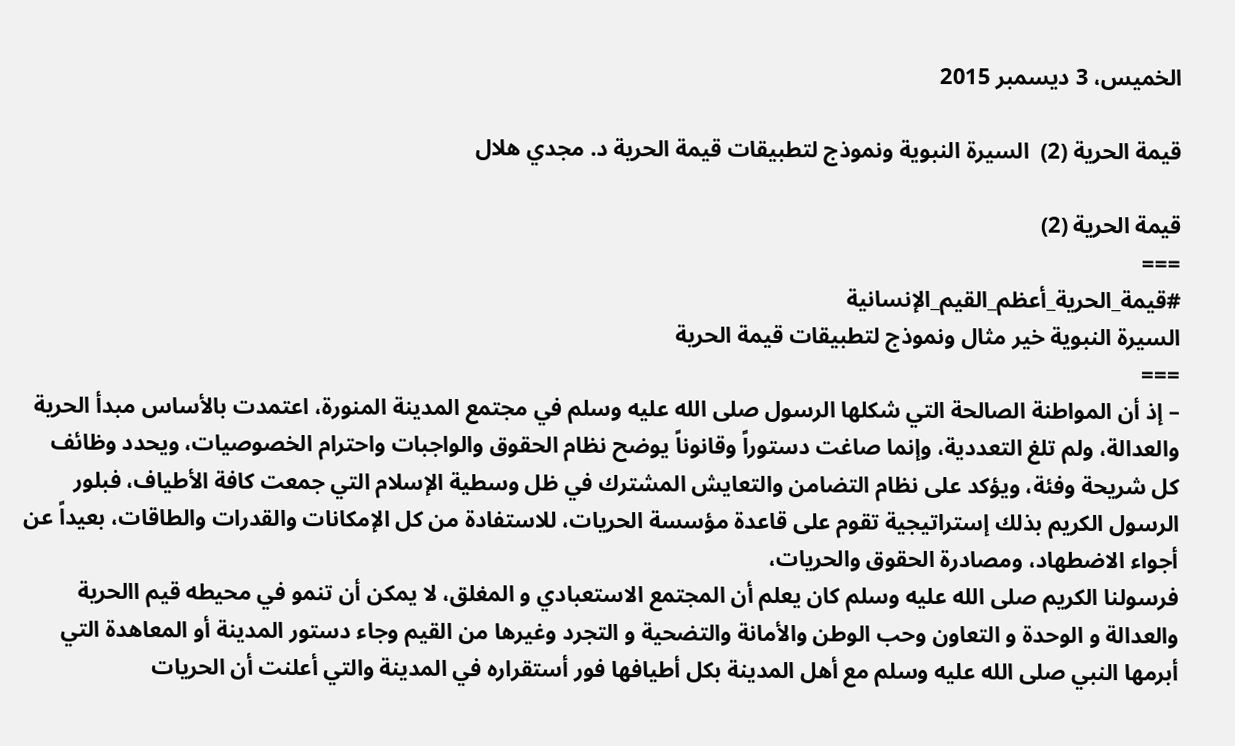الخميس، 3 ديسمبر 2015

قيمة الحرية (2)  السيرة النبوية ونموذج لتطبيقات قيمة الحرية د. مجدي هلال

قيمة الحرية (2)
===
#قيمة_الحرية_أعظم_القيم_الإنسانية
السيرة النبوية خير مثال ونموذج لتطبيقات قيمة الحرية
===
– إذ أن المواطنة الصالحة التي شكلها الرسول صلى الله عليه وسلم في مجتمع المدينة المنورة، اعتمدت بالأساس مبدأ الحرية والعدالة، ولم تلغ التعددية، وإنما صاغت دستوراً وقانوناً يوضح نظام الحقوق والواجبات واحترام الخصوصيات، ويحدد وظائف كل شريحة وفئة، ويؤكد على نظام التضامن والتعايش المشترك في ظل وسطية الإسلام التي جمعت كافة الأطياف، فبلور الرسول الكريم بذلك إستراتيجية تقوم على قاعدة مؤسسة الحريات، للاستفادة من كل الإمكانات والقدرات والطاقات، بعيداً عن أجواء الاضطهاد، ومصادرة الحقوق والحريات،
فرسولنا الكريم صلى الله عليه وسلم كان يعلم أن المجتمع الاستعبادي و المغلق، لا يمكن أن تنمو في محيطه قيم االحرية والعدالة و الوحدة و التعاون وحب الوطن والأمانة والتضحية و التجرد وغيرها من القيم وجاء دستور المدينة أو المعاهدة التي أبرمها النبي صلى الله عليه وسلم مع أهل المدينة بكل أطيافها فور أستقراره في المدينة والتي أعلنت أن الحريات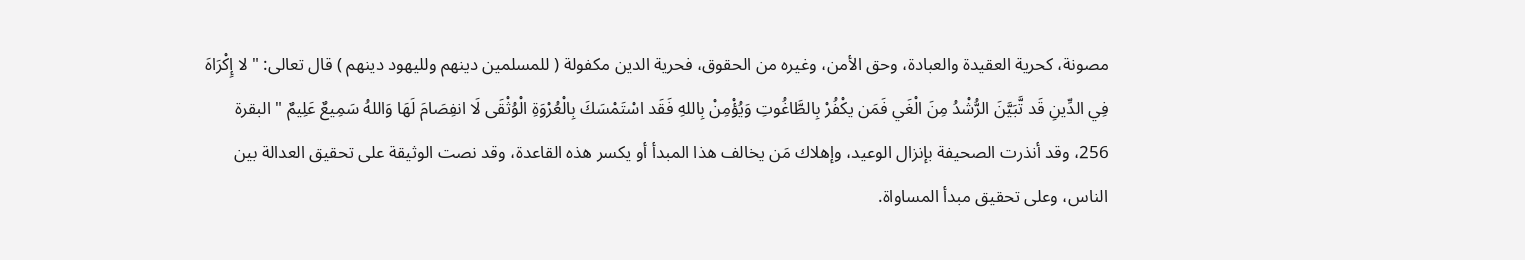مصونة، كحرية العقيدة والعبادة، وحق الأمن، وغيره من الحقوق، فحرية الدين مكفولة ( للمسلمين دينهم ولليهود دينهم ) قال تعالى: " لا إِكْرَاهَ فِي الدِّينِ قَد تَّبَيَّنَ الرُّشْدُ مِنَ الْغَي فَمَن يكْفُرْ بِالطَّاغُوتِ وَيُؤْمِنْ بِاللهِ فَقَد اسْتَمْسَكَ بِالْعُرْوَةِ الْوُثْقَى لَا انفِصَامَ لَهَا وَاللهُ سَمِيعٌ عَلِيمٌ " البقرة 256، وقد أنذرت الصحيفة بإنزال الوعيد، وإهلاك مَن يخالف هذا المبدأ أو يكسر هذه القاعدة، وقد نصت الوثيقة على تحقيق العدالة بين الناس، وعلى تحقيق مبدأ المساواة.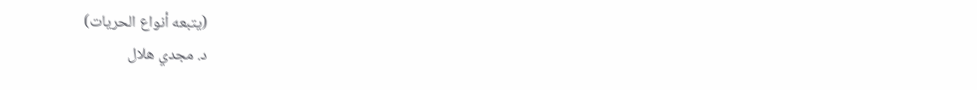(يتبعه أنواع الحريات)
د. مجدي هلال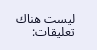ليست هناك تعليقات: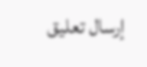إرسال تعليق